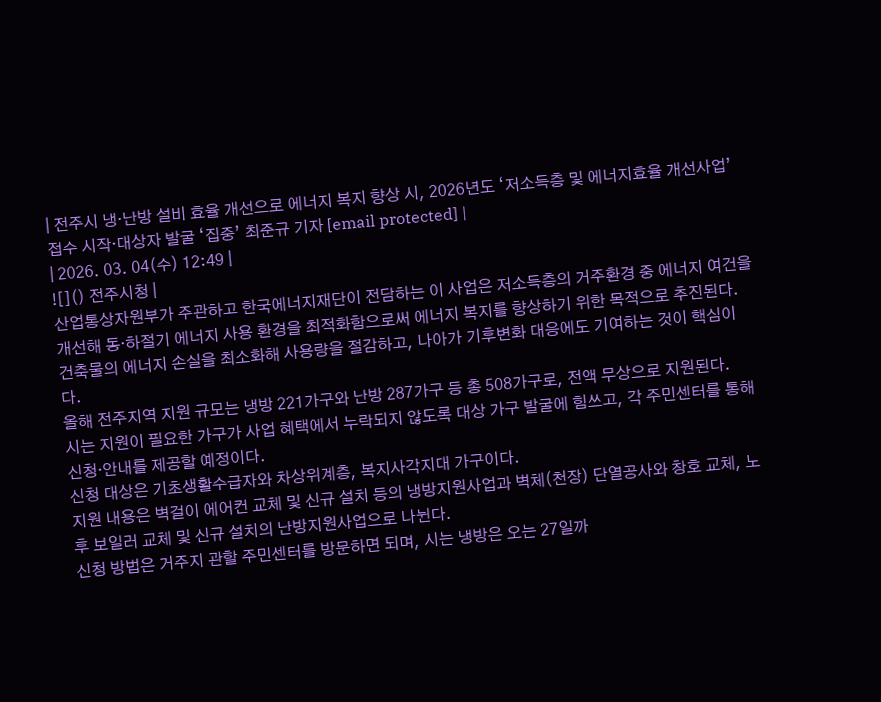| 전주시 냉·난방 설비 효율 개선으로 에너지 복지 향상 시, 2026년도 ‘저소득층 및 에너지효율 개선사업’ 접수 시작·대상자 발굴 ‘집중’ 최준규 기자 [email protected] |
| 2026. 03. 04(수) 12:49 |
![]() 전주시청 |
산업통상자원부가 주관하고 한국에너지재단이 전담하는 이 사업은 저소득층의 거주환경 중 에너지 여건을 개선해 동·하절기 에너지 사용 환경을 최적화함으로써 에너지 복지를 향상하기 위한 목적으로 추진된다.
건축물의 에너지 손실을 최소화해 사용량을 절감하고, 나아가 기후변화 대응에도 기여하는 것이 핵심이다.
올해 전주지역 지원 규모는 냉방 221가구와 난방 287가구 등 총 508가구로, 전액 무상으로 지원된다.
시는 지원이 필요한 가구가 사업 혜택에서 누락되지 않도록 대상 가구 발굴에 힘쓰고, 각 주민센터를 통해 신청·안내를 제공할 예정이다.
신청 대상은 기초생활수급자와 차상위계층, 복지사각지대 가구이다.
지원 내용은 벽걸이 에어컨 교체 및 신규 설치 등의 냉방지원사업과 벽체(천장) 단열공사와 창호 교체, 노후 보일러 교체 및 신규 설치의 난방지원사업으로 나뉜다.
신청 방법은 거주지 관할 주민센터를 방문하면 되며, 시는 냉방은 오는 27일까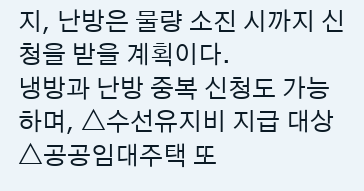지, 난방은 물량 소진 시까지 신청을 받을 계획이다.
냉방과 난방 중복 신청도 가능하며, △수선유지비 지급 대상 △공공임대주택 또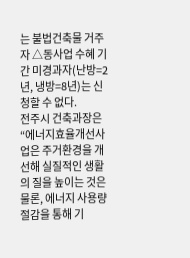는 불법건축물 거주자 △동사업 수혜 기간 미경과자(난방=2년, 냉방=8년)는 신청할 수 없다.
전주시 건축과장은 “에너지효율개선사업은 주거환경을 개선해 실질적인 생활의 질을 높이는 것은 물론, 에너지 사용량 절감을 통해 기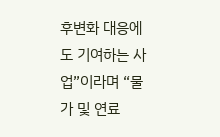후변화 대응에도 기여하는 사업”이라며 “물가 및 연료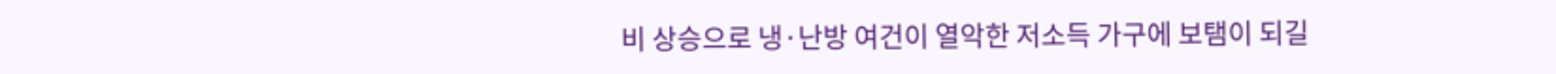비 상승으로 냉·난방 여건이 열악한 저소득 가구에 보탬이 되길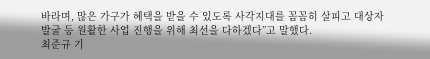바라며, 많은 가구가 혜택을 받을 수 있도록 사각지대를 꼼꼼히 살피고 대상자 발굴 등 원활한 사업 진행을 위해 최선을 다하겠다”고 말했다.
최준규 기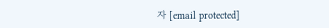자 [email protected]